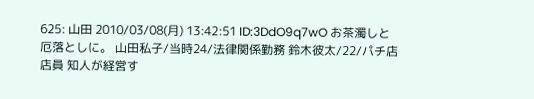625: 山田 2010/03/08(月) 13:42:51 ID:3DdO9q7wO お茶濁しと厄落としに。 山田私子/当時24/法律関係勤務 鈴木彼太/22/パチ店店員 知人が経営す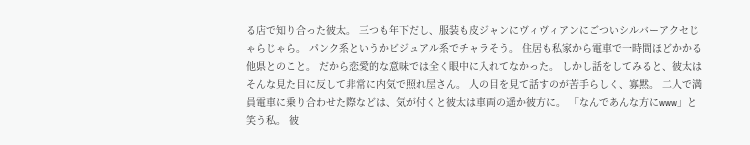る店で知り合った彼太。 三つも年下だし、服装も皮ジャンにヴィヴィアンにごついシルバーアクセじゃらじゃら。 パンク系というかビジュアル系でチャラそう。 住居も私家から電車で一時間ほどかかる他県とのこと。 だから恋愛的な意味では全く眼中に入れてなかった。 しかし話をしてみると、彼太はそんな見た目に反して非常に内気で照れ屋さん。 人の目を見て話すのが苦手らしく、寡黙。 二人で満員電車に乗り合わせた際などは、気が付くと彼太は車両の遥か彼方に。 「なんであんな方にwww」と笑う私。 彼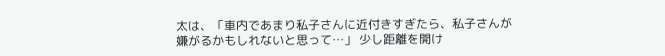太は、「車内であまり私子さんに近付きすぎたら、私子さんが嫌がるかもしれないと思って…」 少し距離を開け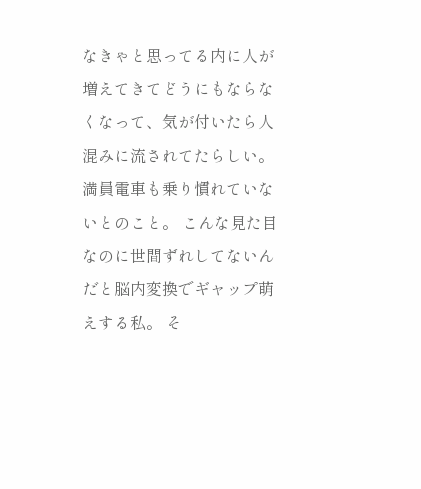なきゃと思ってる内に人が増えてきてどうにもならなくなって、気が付いたら人混みに流されてたらしい。 満員電車も乗り慣れていないとのこと。 こんな見た目なのに世間ずれしてないんだと脳内変換でギャップ萌えする私。 そ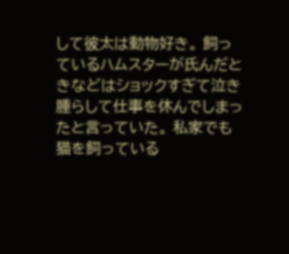して彼太は動物好き。 飼っているハムスターが氏んだときなどはショックすぎて泣き腫らして仕事を休んでしまったと言っていた。 私家でも猫を飼っている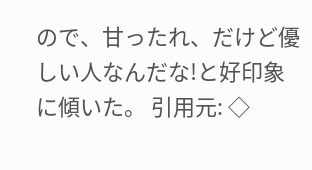ので、甘ったれ、だけど優しい人なんだな!と好印象に傾いた。 引用元: ◇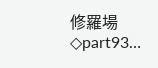修羅場◇part93…